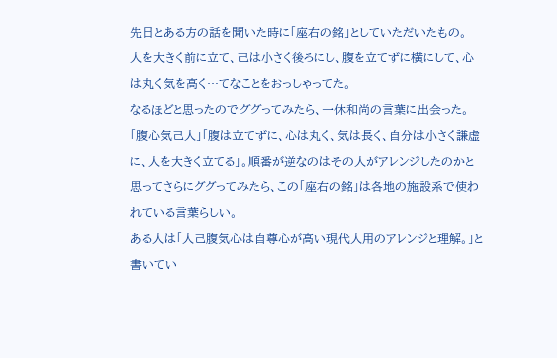先日とある方の話を聞いた時に「座右の銘」としていただいたもの。
人を大きく前に立て、己は小さく後ろにし、腹を立てずに横にして、心は丸く気を高く…てなことをおっしゃってた。
なるほどと思ったのでググってみたら、一休和尚の言葉に出会った。「腹心気己人」「腹は立てずに、心は丸く、気は長く、自分は小さく謙虚に、人を大きく立てる」。順番が逆なのはその人がアレンジしたのかと思ってさらにググってみたら、この「座右の銘」は各地の施設系で使われている言葉らしい。
ある人は「人己腹気心は自尊心が高い現代人用のアレンジと理解。」と書いてい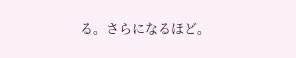る。さらになるほど。